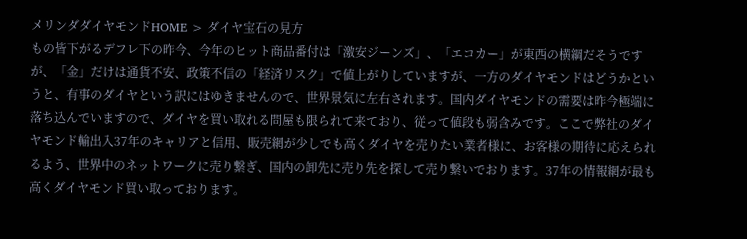メリンダダイヤモンドHOME > ダイヤ宝石の見方
もの皆下がるデフレ下の昨今、今年のヒット商品番付は「激安ジーンズ」、「エコカー」が東西の横綱だそうですが、「金」だけは通貨不安、政策不信の「経済リスク」で値上がりしていますが、一方のダイヤモンドはどうかというと、有事のダイヤという訳にはゆきませんので、世界景気に左右されます。国内ダイヤモンドの需要は昨今極端に落ち込んでいますので、ダイヤを買い取れる問屋も限られて来ており、従って値段も弱含みです。ここで弊社のダイヤモンド輸出入37年のキャリアと信用、販売網が少しでも高くダイヤを売りたい業者様に、お客様の期待に応えられるよう、世界中のネットワークに売り繋ぎ、国内の卸先に売り先を探して売り繋いでおります。37年の情報網が最も高くダイヤモンド買い取っております。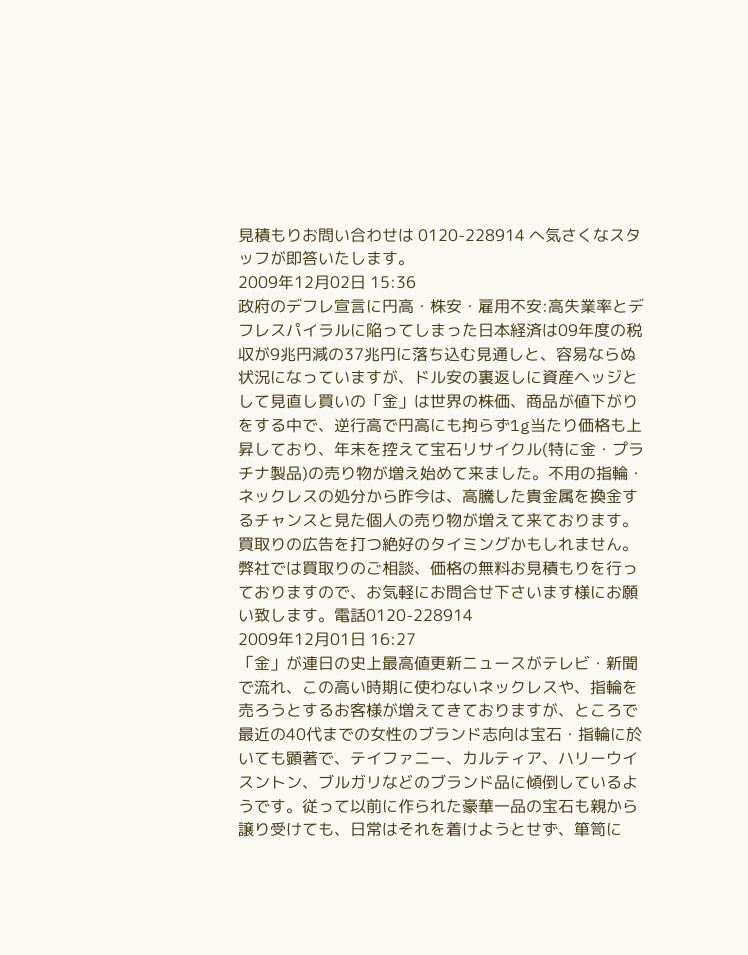見積もりお問い合わせは 0120-228914 へ気さくなスタッフが即答いたします。
2009年12月02日 15:36
政府のデフレ宣言に円高・株安・雇用不安:高失業率とデフレスパイラルに陥ってしまった日本経済は09年度の税収が9兆円減の37兆円に落ち込む見通しと、容易ならぬ状況になっていますが、ドル安の裏返しに資産ヘッジとして見直し買いの「金」は世界の株価、商品が値下がりをする中で、逆行高で円高にも拘らず1g当たり価格も上昇しており、年末を控えて宝石リサイクル(特に金・プラチナ製品)の売り物が増え始めて来ました。不用の指輪・ネックレスの処分から昨今は、高騰した貴金属を換金するチャンスと見た個人の売り物が増えて来ております。買取りの広告を打つ絶好のタイミングかもしれません。弊社では買取りのご相談、価格の無料お見積もりを行っておりますので、お気軽にお問合せ下さいます様にお願い致します。電話0120-228914
2009年12月01日 16:27
「金」が連日の史上最高値更新ニュースがテレビ・新聞で流れ、この高い時期に使わないネックレスや、指輪を売ろうとするお客様が増えてきておりますが、ところで最近の40代までの女性のブランド志向は宝石・指輪に於いても顕著で、テイファニー、カルティア、ハリーウイスントン、ブルガリなどのブランド品に傾倒しているようです。従って以前に作られた豪華一品の宝石も親から譲り受けても、日常はそれを着けようとせず、箪笥に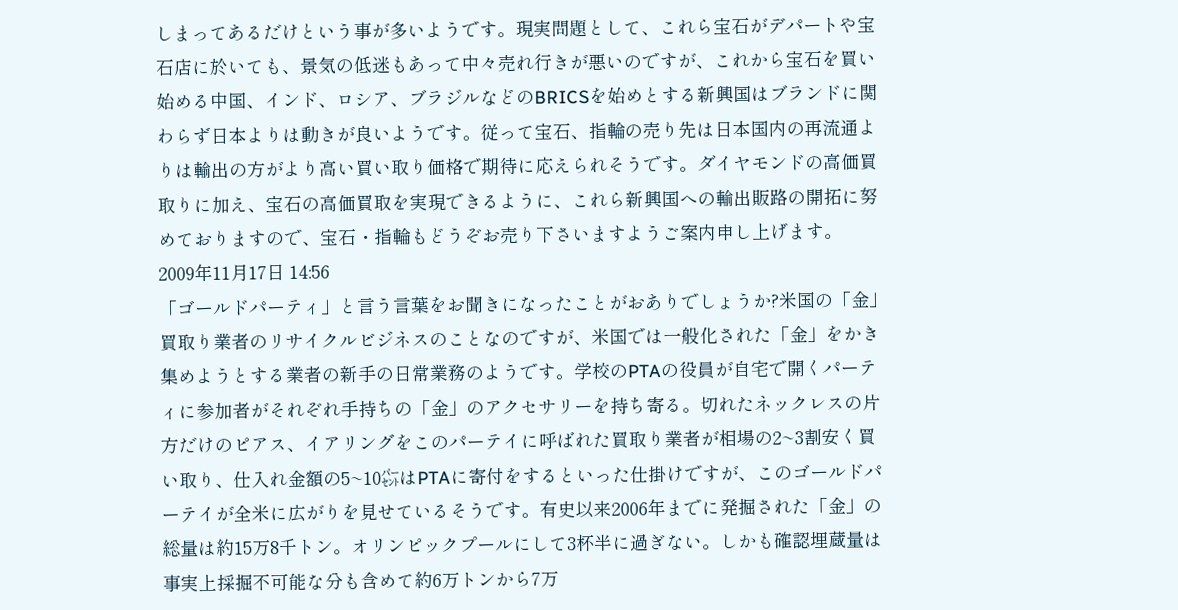しまってあるだけという事が多いようです。現実問題として、これら宝石がデパートや宝石店に於いても、景気の低迷もあって中々売れ行きが悪いのですが、これから宝石を買い始める中国、インド、ロシア、ブラジルなどのBRICSを始めとする新興国はブランドに関わらず日本よりは動きが良いようです。従って宝石、指輪の売り先は日本国内の再流通よりは輸出の方がより高い買い取り価格で期待に応えられそうです。ダイヤモンドの高価買取りに加え、宝石の高価買取を実現できるように、これら新興国への輸出販路の開拓に努めておりますので、宝石・指輪もどうぞお売り下さいますようご案内申し上げます。
2009年11月17日 14:56
「ゴールドパーティ」と言う言葉をお聞きになったことがおありでしょうか?米国の「金」買取り業者のリサイクルビジネスのことなのですが、米国では一般化された「金」をかき集めようとする業者の新手の日常業務のようです。学校のPTAの役員が自宅で開くパーティに参加者がそれぞれ手持ちの「金」のアクセサリーを持ち寄る。切れたネックレスの片方だけのピアス、イアリングをこのパーテイに呼ばれた買取り業者が相場の2~3割安く買い取り、仕入れ金額の5~10㌫はPTAに寄付をするといった仕掛けですが、このゴールドパーテイが全米に広がりを見せているそうです。有史以来2006年までに発掘された「金」の総量は約15万8千トン。オリンピックプールにして3杯半に過ぎない。しかも確認埋蔵量は事実上採掘不可能な分も含めて約6万トンから7万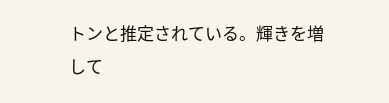トンと推定されている。輝きを増して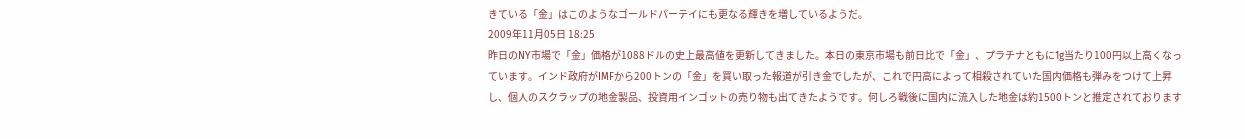きている「金」はこのようなゴールドパーテイにも更なる輝きを増しているようだ。
2009年11月05日 18:25
昨日のNY市場で「金」価格が1088ドルの史上最高値を更新してきました。本日の東京市場も前日比で「金」、プラチナともに1g当たり100円以上高くなっています。インド政府がIMFから200トンの「金」を買い取った報道が引き金でしたが、これで円高によって相殺されていた国内価格も弾みをつけて上昇し、個人のスクラップの地金製品、投資用インゴットの売り物も出てきたようです。何しろ戦後に国内に流入した地金は約1500トンと推定されております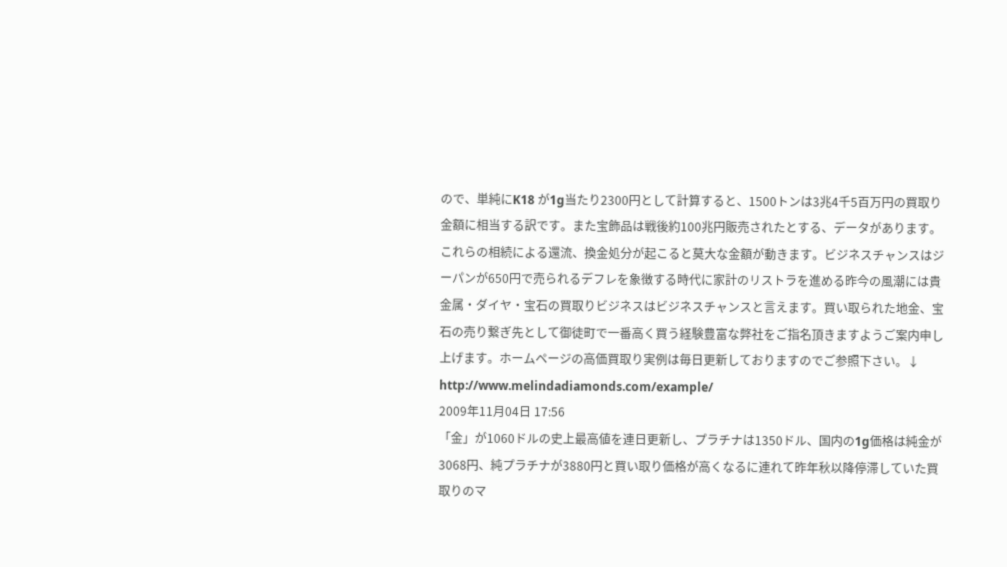ので、単純にK18 が1g当たり2300円として計算すると、1500トンは3兆4千5百万円の買取り金額に相当する訳です。また宝飾品は戦後約100兆円販売されたとする、データがあります。これらの相続による還流、換金処分が起こると莫大な金額が動きます。ビジネスチャンスはジーパンが650円で売られるデフレを象徴する時代に家計のリストラを進める昨今の風潮には貴金属・ダイヤ・宝石の買取りビジネスはビジネスチャンスと言えます。買い取られた地金、宝石の売り繋ぎ先として御徒町で一番高く買う経験豊富な弊社をご指名頂きますようご案内申し上げます。ホームページの高価買取り実例は毎日更新しておりますのでご参照下さい。↓
http://www.melindadiamonds.com/example/
2009年11月04日 17:56
「金」が1060ドルの史上最高値を連日更新し、プラチナは1350ドル、国内の1g価格は純金が3068円、純プラチナが3880円と買い取り価格が高くなるに連れて昨年秋以降停滞していた買取りのマ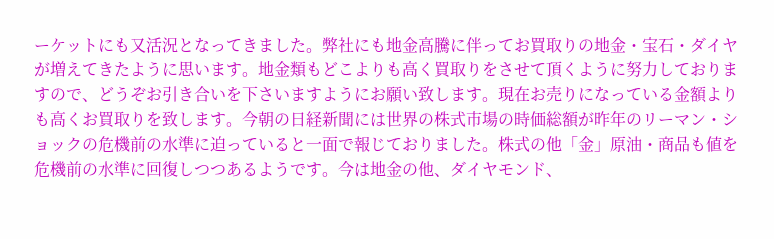ーケットにも又活況となってきました。弊社にも地金高騰に伴ってお買取りの地金・宝石・ダイヤが増えてきたように思います。地金類もどこよりも高く買取りをさせて頂くように努力しておりますので、どうぞお引き合いを下さいますようにお願い致します。現在お売りになっている金額よりも高くお買取りを致します。今朝の日経新聞には世界の株式市場の時価総額が昨年のリーマン・ショックの危機前の水準に迫っていると一面で報じておりました。株式の他「金」原油・商品も値を危機前の水準に回復しつつあるようです。今は地金の他、ダイヤモンド、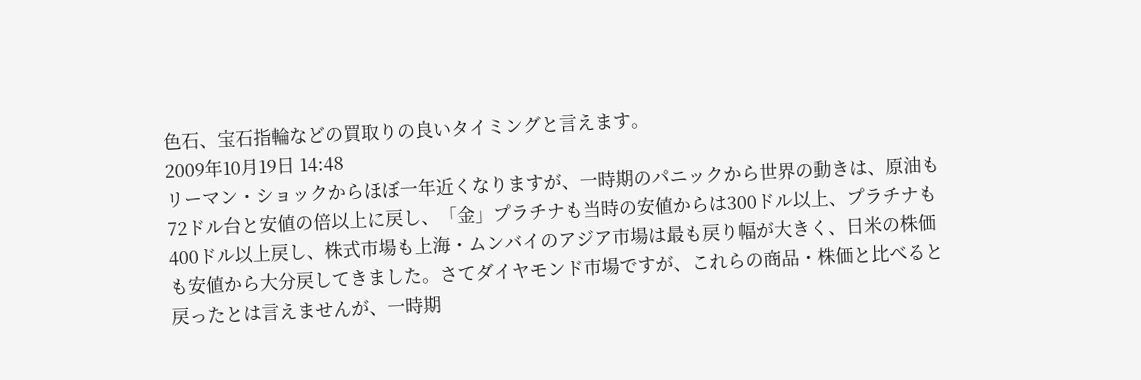色石、宝石指輪などの買取りの良いタイミングと言えます。
2009年10月19日 14:48
リーマン・ショックからほぼ一年近くなりますが、一時期のパニックから世界の動きは、原油も72ドル台と安値の倍以上に戻し、「金」プラチナも当時の安値からは300ドル以上、プラチナも400ドル以上戻し、株式市場も上海・ムンバイのアジア市場は最も戻り幅が大きく、日米の株価も安値から大分戻してきました。さてダイヤモンド市場ですが、これらの商品・株価と比べると戻ったとは言えませんが、一時期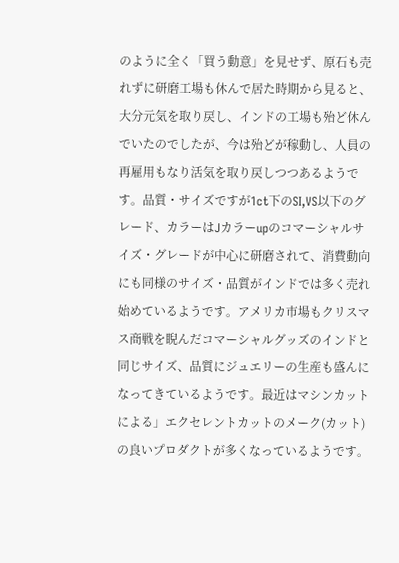のように全く「買う動意」を見せず、原石も売れずに研磨工場も休んで居た時期から見ると、大分元気を取り戻し、インドの工場も殆ど休んでいたのでしたが、今は殆どが稼動し、人員の再雇用もなり活気を取り戻しつつあるようです。品質・サイズですが1ct下のSI,VS以下のグレード、カラーはJカラーupのコマーシャルサイズ・グレードが中心に研磨されて、消費動向にも同様のサイズ・品質がインドでは多く売れ始めているようです。アメリカ市場もクリスマス商戦を睨んだコマーシャルグッズのインドと同じサイズ、品質にジュエリーの生産も盛んになってきているようです。最近はマシンカットによる」エクセレントカットのメーク(カット)の良いプロダクトが多くなっているようです。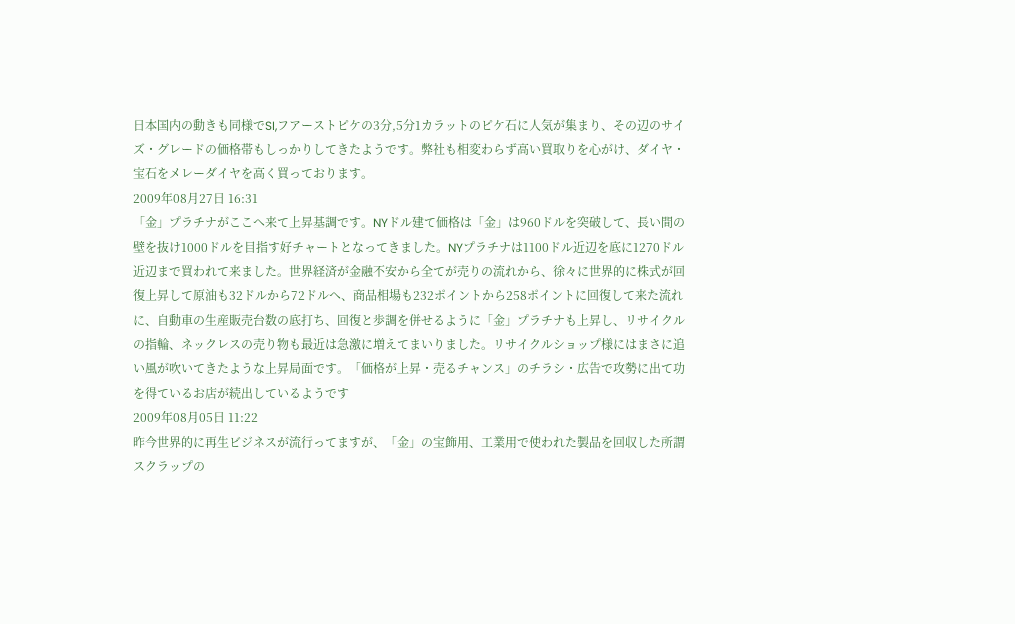日本国内の動きも同様でSI,フアーストピケの3分,5分1カラットのピケ石に人気が集まり、その辺のサイズ・グレードの価格帯もしっかりしてきたようです。弊社も相変わらず高い買取りを心がけ、ダイヤ・宝石をメレーダイヤを高く買っております。
2009年08月27日 16:31
「金」プラチナがここへ来て上昇基調です。NYドル建て価格は「金」は960ドルを突破して、長い間の壁を抜け1000ドルを目指す好チャートとなってきました。NYプラチナは1100ドル近辺を底に1270ドル近辺まで買われて来ました。世界経済が金融不安から全てが売りの流れから、徐々に世界的に株式が回復上昇して原油も32ドルから72ドルへ、商品相場も232ポイントから258ポイントに回復して来た流れに、自動車の生産販売台数の底打ち、回復と歩調を併せるように「金」プラチナも上昇し、リサイクルの指輪、ネックレスの売り物も最近は急激に増えてまいりました。リサイクルショップ様にはまさに追い風が吹いてきたような上昇局面です。「価格が上昇・売るチャンス」のチラシ・広告で攻勢に出て功を得ているお店が続出しているようです
2009年08月05日 11:22
昨今世界的に再生ビジネスが流行ってますが、「金」の宝飾用、工業用で使われた製品を回収した所謂スクラップの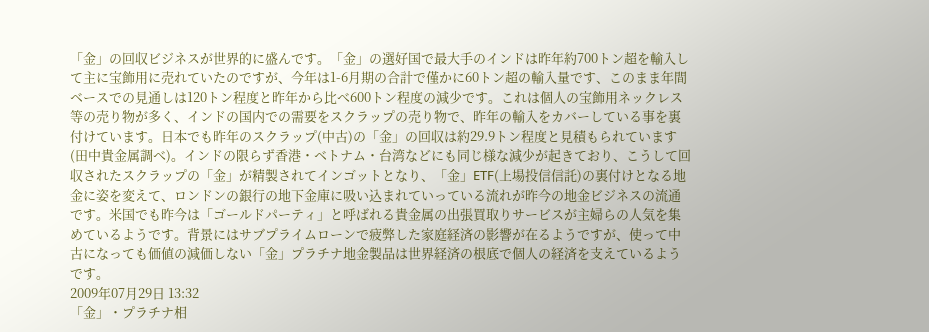「金」の回収ビジネスが世界的に盛んです。「金」の選好国で最大手のインドは昨年約700トン超を輸入して主に宝飾用に売れていたのですが、今年は1-6月期の合計で僅かに60トン超の輸入量です、このまま年間ベースでの見通しは120トン程度と昨年から比べ600トン程度の減少です。これは個人の宝飾用ネックレス等の売り物が多く、インドの国内での需要をスクラップの売り物で、昨年の輸入をカバーしている事を裏付けています。日本でも昨年のスクラップ(中古)の「金」の回収は約29.9トン程度と見積もられています(田中貴金属調べ)。インドの限らず香港・ベトナム・台湾などにも同じ様な減少が起きており、こうして回収されたスクラップの「金」が精製されてインゴットとなり、「金」ETF(上場投信信託)の裏付けとなる地金に姿を変えて、ロンドンの銀行の地下金庫に吸い込まれていっている流れが昨今の地金ビジネスの流通です。米国でも昨今は「ゴールドパーティ」と呼ばれる貴金属の出張買取りサービスが主婦らの人気を集めているようです。背景にはサブプライムローンで疲弊した家庭経済の影響が在るようですが、使って中古になっても価値の減価しない「金」プラチナ地金製品は世界経済の根底で個人の経済を支えているようです。
2009年07月29日 13:32
「金」・プラチナ相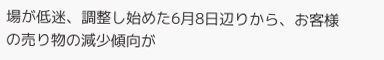場が低迷、調整し始めた6月8日辺りから、お客様の売り物の減少傾向が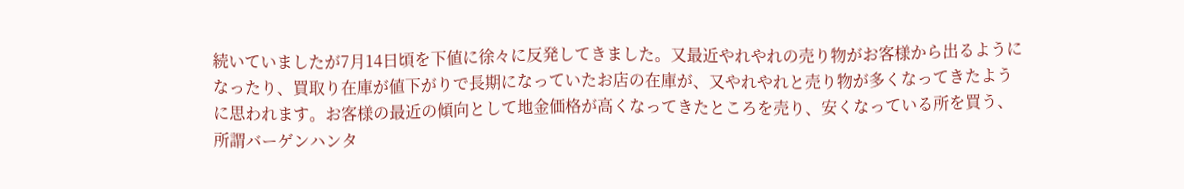続いていましたが7月14日頃を下値に徐々に反発してきました。又最近やれやれの売り物がお客様から出るようになったり、買取り在庫が値下がりで長期になっていたお店の在庫が、又やれやれと売り物が多くなってきたように思われます。お客様の最近の傾向として地金価格が高くなってきたところを売り、安くなっている所を買う、所謂バーゲンハンタ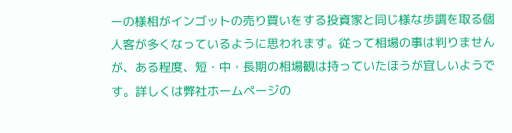ーの様相がインゴットの売り買いをする投資家と同じ様な歩調を取る個人客が多くなっているように思われます。従って相場の事は判りませんが、ある程度、短・中・長期の相場観は持っていたほうが宜しいようです。詳しくは弊社ホームページの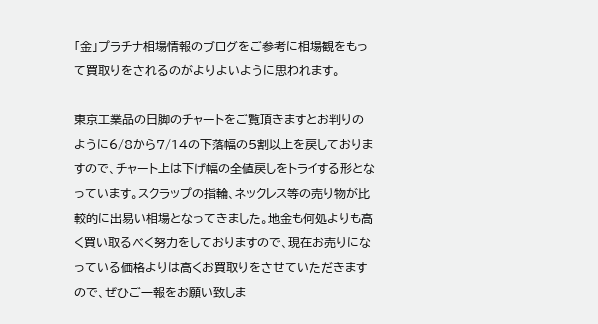「金」プラチナ相場情報のブログをご参考に相場観をもって買取りをされるのがよりよいように思われます。

東京工業品の日脚のチャートをご覧頂きますとお判りのように6/8から7/14の下落幅の5割以上を戻しておりますので、チャート上は下げ幅の全値戻しをトライする形となっています。スクラップの指輪、ネックレス等の売り物が比較的に出易い相場となってきました。地金も何処よりも高く買い取るべく努力をしておりますので、現在お売りになっている価格よりは高くお買取りをさせていただきますので、ぜひご一報をお願い致しま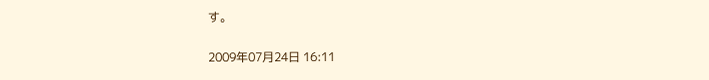す。

2009年07月24日 16:11